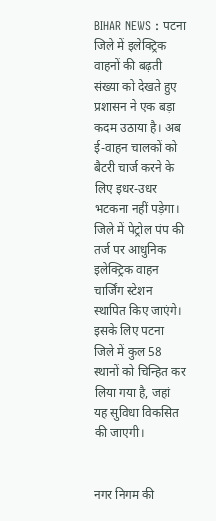BIHAR NEWS : पटना जिले में इलेक्ट्रिक वाहनों की बढ़ती संख्या को देखते हुए प्रशासन ने एक बड़ा कदम उठाया है। अब ई-वाहन चालकों को बैटरी चार्ज करने के लिए इधर-उधर भटकना नहीं पड़ेगा। जिले में पेट्रोल पंप की तर्ज पर आधुनिक इलेक्ट्रिक वाहन चार्जिंग स्टेशन स्थापित किए जाएंगे। इसके लिए पटना जिले में कुल 58 स्थानों को चिन्हित कर लिया गया है, जहां यह सुविधा विकसित की जाएगी।


नगर निगम की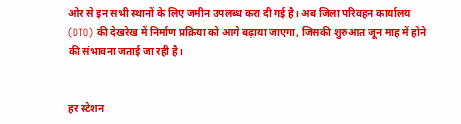ओर से इन सभी स्थानों के लिए जमीन उपलब्ध करा दी गई है। अब जिला परिवहन कार्यालय (DTO) की देखरेख में निर्माण प्रक्रिया को आगे बढ़ाया जाएगा, जिसकी शुरुआत जून माह में होने की संभावना जताई जा रही है।


हर स्टेशन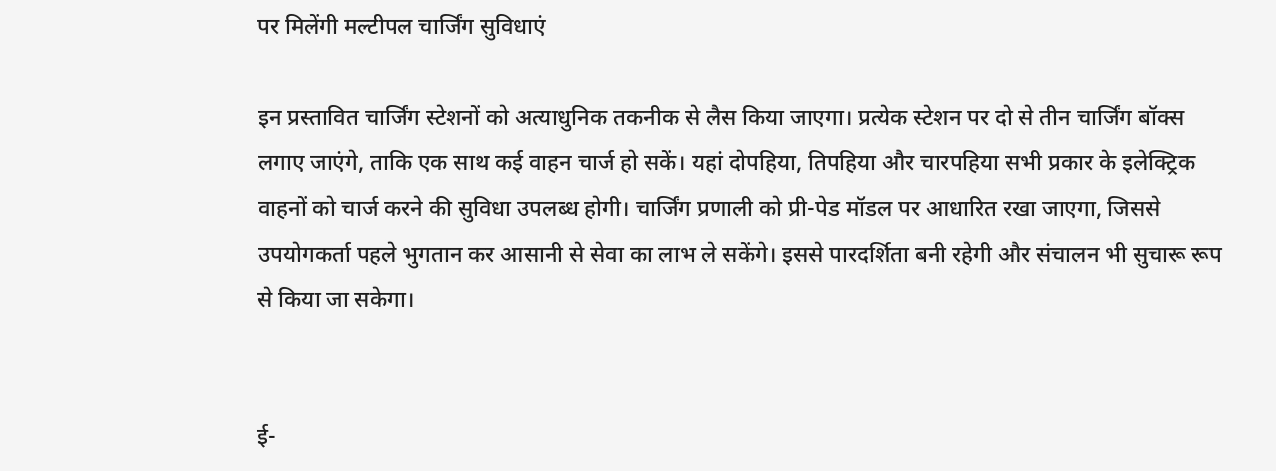पर मिलेंगी मल्टीपल चार्जिंग सुविधाएं

इन प्रस्तावित चार्जिंग स्टेशनों को अत्याधुनिक तकनीक से लैस किया जाएगा। प्रत्येक स्टेशन पर दो से तीन चार्जिंग बॉक्स लगाए जाएंगे, ताकि एक साथ कई वाहन चार्ज हो सकें। यहां दोपहिया, तिपहिया और चारपहिया सभी प्रकार के इलेक्ट्रिक वाहनों को चार्ज करने की सुविधा उपलब्ध होगी। चार्जिंग प्रणाली को प्री-पेड मॉडल पर आधारित रखा जाएगा, जिससे उपयोगकर्ता पहले भुगतान कर आसानी से सेवा का लाभ ले सकेंगे। इससे पारदर्शिता बनी रहेगी और संचालन भी सुचारू रूप से किया जा सकेगा।


ई-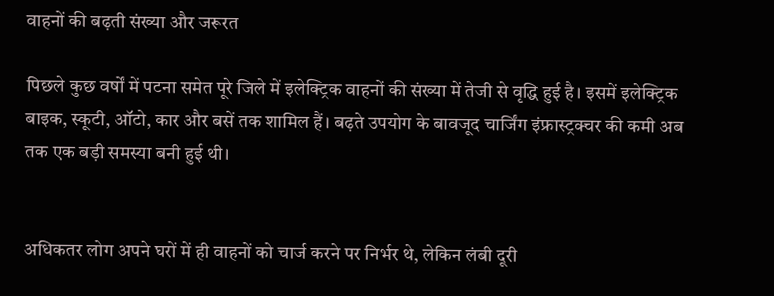वाहनों की बढ़ती संख्या और जरूरत

पिछले कुछ वर्षों में पटना समेत पूरे जिले में इलेक्ट्रिक वाहनों की संख्या में तेजी से वृद्धि हुई है। इसमें इलेक्ट्रिक बाइक, स्कूटी, ऑटो, कार और बसें तक शामिल हैं। बढ़ते उपयोग के बावजूद चार्जिंग इंफ्रास्ट्रक्चर की कमी अब तक एक बड़ी समस्या बनी हुई थी।


अधिकतर लोग अपने घरों में ही वाहनों को चार्ज करने पर निर्भर थे, लेकिन लंबी दूरी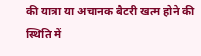की यात्रा या अचानक बैटरी खत्म होने की स्थिति में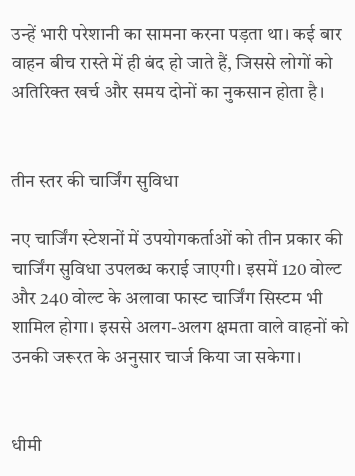उन्हें भारी परेशानी का सामना करना पड़ता था। कई बार वाहन बीच रास्ते में ही बंद हो जाते हैं, जिससे लोगों को अतिरिक्त खर्च और समय दोनों का नुकसान होता है।


तीन स्तर की चार्जिंग सुविधा

नए चार्जिंग स्टेशनों में उपयोगकर्ताओं को तीन प्रकार की चार्जिंग सुविधा उपलब्ध कराई जाएगी। इसमें 120 वोल्ट और 240 वोल्ट के अलावा फास्ट चार्जिंग सिस्टम भी शामिल होगा। इससे अलग-अलग क्षमता वाले वाहनों को उनकी जरूरत के अनुसार चार्ज किया जा सकेगा।


धीमी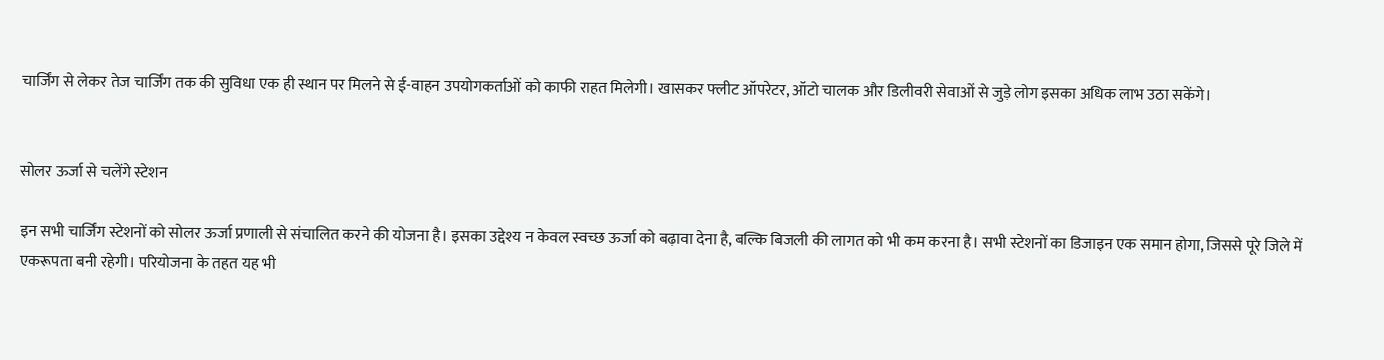चार्जिंग से लेकर तेज चार्जिंग तक की सुविधा एक ही स्थान पर मिलने से ई-वाहन उपयोगकर्ताओं को काफी राहत मिलेगी। खासकर फ्लीट ऑपरेटर, ऑटो चालक और डिलीवरी सेवाओं से जुड़े लोग इसका अधिक लाभ उठा सकेंगे।


सोलर ऊर्जा से चलेंगे स्टेशन

इन सभी चार्जिंग स्टेशनों को सोलर ऊर्जा प्रणाली से संचालित करने की योजना है। इसका उद्देश्य न केवल स्वच्छ ऊर्जा को बढ़ावा देना है, बल्कि बिजली की लागत को भी कम करना है। सभी स्टेशनों का डिजाइन एक समान होगा, जिससे पूरे जिले में एकरूपता बनी रहेगी। परियोजना के तहत यह भी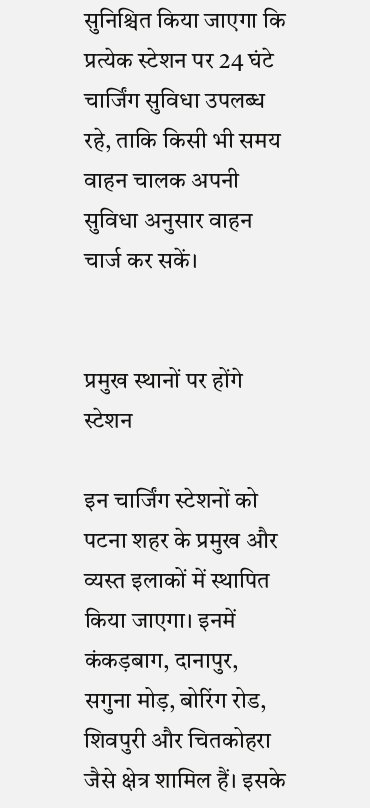सुनिश्चित किया जाएगा कि प्रत्येक स्टेशन पर 24 घंटे चार्जिंग सुविधा उपलब्ध रहे, ताकि किसी भी समय वाहन चालक अपनी सुविधा अनुसार वाहन चार्ज कर सकें।


प्रमुख स्थानों पर होंगे स्टेशन

इन चार्जिंग स्टेशनों को पटना शहर के प्रमुख और व्यस्त इलाकों में स्थापित किया जाएगा। इनमें कंकड़बाग, दानापुर, सगुना मोड़, बोरिंग रोड, शिवपुरी और चितकोहरा जैसे क्षेत्र शामिल हैं। इसके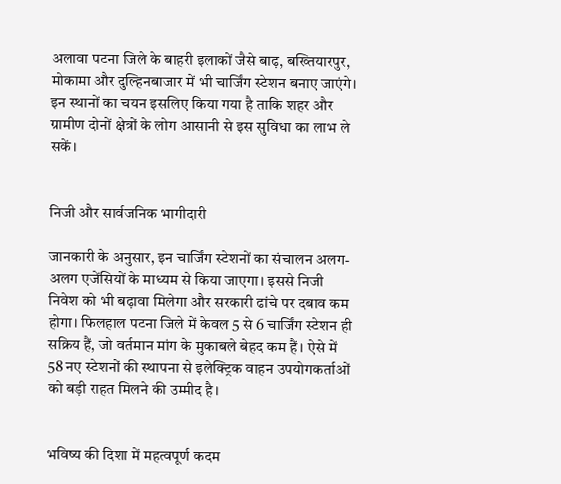अलावा पटना जिले के बाहरी इलाकों जैसे बाढ़, बख्तियारपुर, मोकामा और दुल्हिनबाजार में भी चार्जिंग स्टेशन बनाए जाएंगे। इन स्थानों का चयन इसलिए किया गया है ताकि शहर और ग्रामीण दोनों क्षेत्रों के लोग आसानी से इस सुविधा का लाभ ले सकें।


निजी और सार्वजनिक भागीदारी

जानकारी के अनुसार, इन चार्जिंग स्टेशनों का संचालन अलग-अलग एजेंसियों के माध्यम से किया जाएगा। इससे निजी निवेश को भी बढ़ावा मिलेगा और सरकारी ढांचे पर दबाव कम होगा। फिलहाल पटना जिले में केवल 5 से 6 चार्जिंग स्टेशन ही सक्रिय हैं, जो वर्तमान मांग के मुकाबले बेहद कम हैं। ऐसे में 58 नए स्टेशनों की स्थापना से इलेक्ट्रिक वाहन उपयोगकर्ताओं को बड़ी राहत मिलने की उम्मीद है।


भविष्य की दिशा में महत्वपूर्ण कदम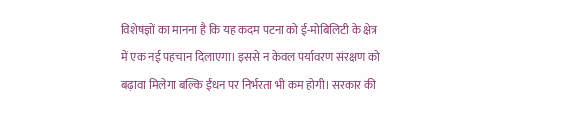विशेषज्ञों का मानना है कि यह कदम पटना को ई-मोबिलिटी के क्षेत्र में एक नई पहचान दिलाएगा। इससे न केवल पर्यावरण संरक्षण को बढ़ावा मिलेगा बल्कि ईंधन पर निर्भरता भी कम होगी। सरकार की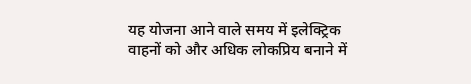यह योजना आने वाले समय में इलेक्ट्रिक वाहनों को और अधिक लोकप्रिय बनाने में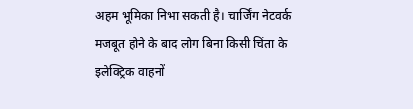अहम भूमिका निभा सकती है। चार्जिंग नेटवर्क मजबूत होने के बाद लोग बिना किसी चिंता के इलेक्ट्रिक वाहनों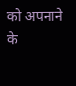को अपनाने के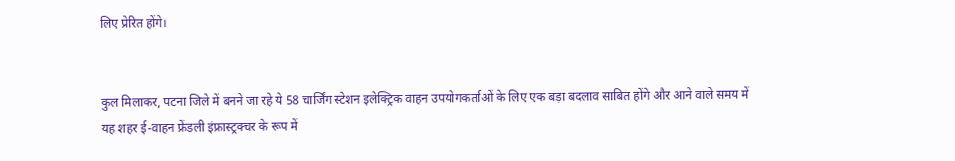लिए प्रेरित होंगे।


कुल मिलाकर, पटना जिले में बनने जा रहे ये 58 चार्जिंग स्टेशन इलेक्ट्रिक वाहन उपयोगकर्ताओं के लिए एक बड़ा बदलाव साबित होंगे और आने वाले समय में यह शहर ई-वाहन फ्रेंडली इंफ्रास्ट्रक्चर के रूप में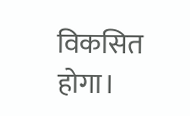विकसित होगा।